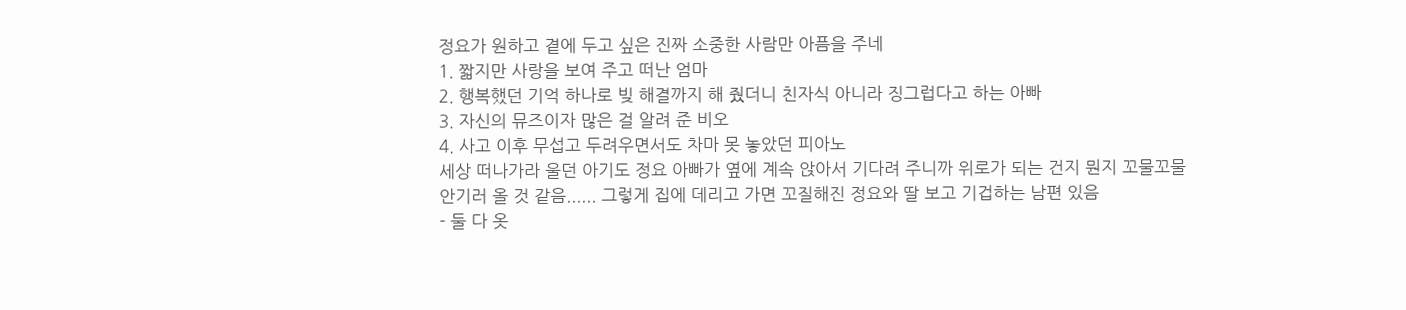정요가 원하고 곁에 두고 싶은 진짜 소중한 사람만 아픔을 주네
1. 짧지만 사랑을 보여 주고 떠난 엄마
2. 행복했던 기억 하나로 빚 해결까지 해 줬더니 친자식 아니라 징그럽다고 하는 아빠
3. 자신의 뮤즈이자 많은 걸 알려 준 비오
4. 사고 이후 무섭고 두려우면서도 차마 못 놓았던 피아노
세상 떠나가라 울던 아기도 정요 아빠가 옆에 계속 앉아서 기다려 주니까 위로가 되는 건지 뭔지 꼬물꼬물 안기러 올 것 같음...... 그렇게 집에 데리고 가면 꼬질해진 정요와 딸 보고 기겁하는 남편 있음
- 둘 다 옷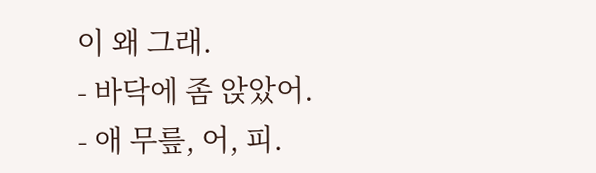이 왜 그래.
- 바닥에 좀 앉았어.
- 애 무릎, 어, 피.